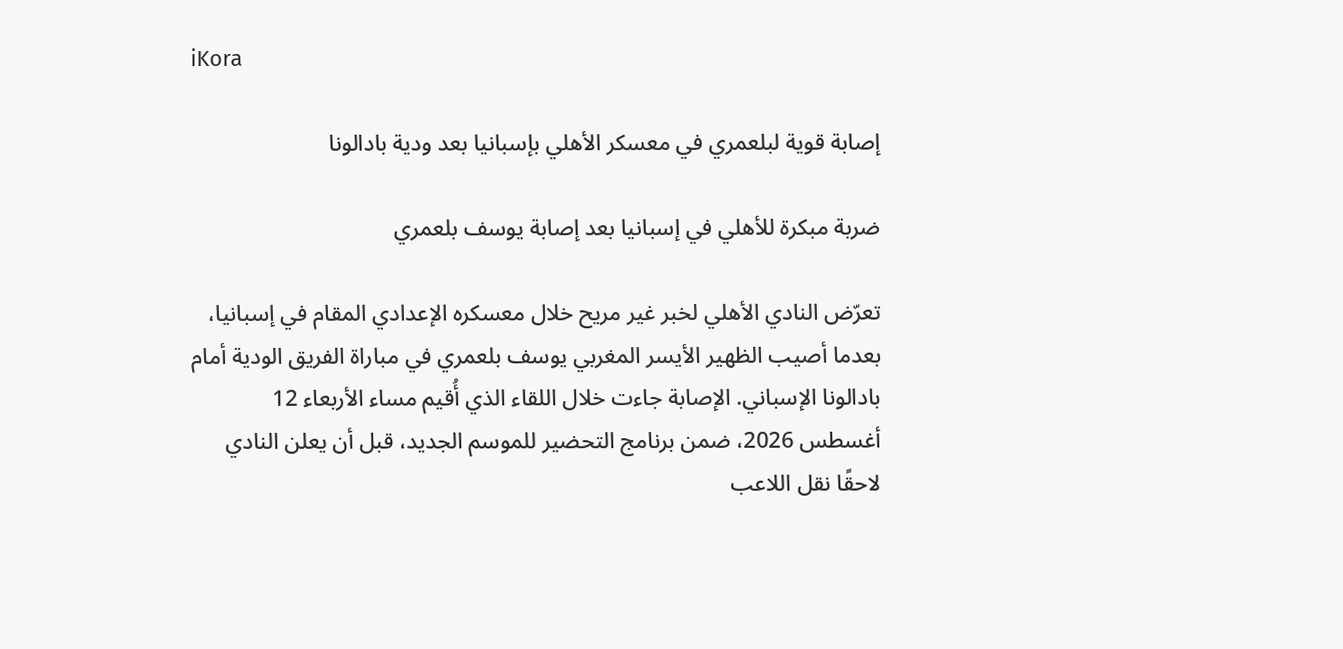iKora

إصابة قوية لبلعمري في معسكر الأهلي بإسبانيا بعد ودية بادالونا

ضربة مبكرة للأهلي في إسبانيا بعد إصابة يوسف بلعمري

تعرّض النادي الأهلي لخبر غير مريح خلال معسكره الإعدادي المقام في إسبانيا، بعدما أصيب الظهير الأيسر المغربي يوسف بلعمري في مباراة الفريق الودية أمام بادالونا الإسباني. الإصابة جاءت خلال اللقاء الذي أُقيم مساء الأربعاء 12 أغسطس 2026، ضمن برنامج التحضير للموسم الجديد، قبل أن يعلن النادي لاحقًا نقل اللاعب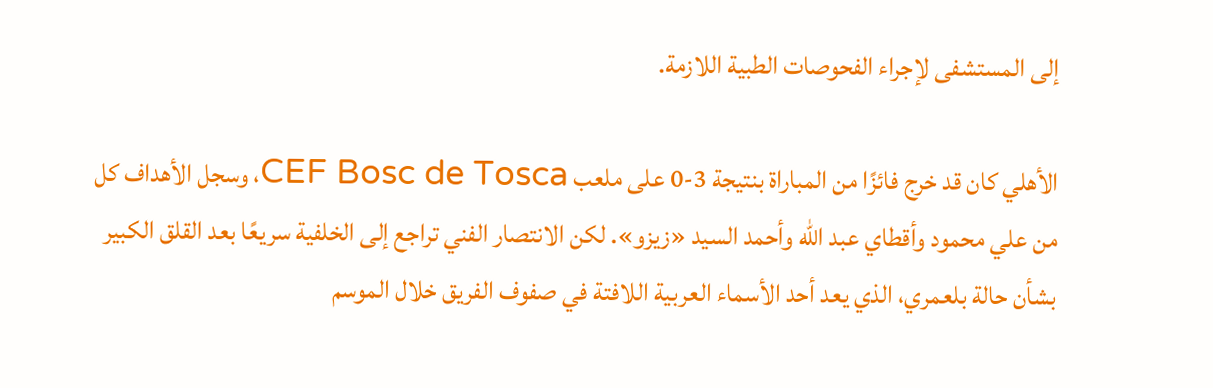إلى المستشفى لإجراء الفحوصات الطبية اللازمة.

الأهلي كان قد خرج فائزًا من المباراة بنتيجة 3-0 على ملعب CEF Bosc de Tosca، وسجل الأهداف كل من علي محمود وأقطاي عبد الله وأحمد السيد «زيزو». لكن الانتصار الفني تراجع إلى الخلفية سريعًا بعد القلق الكبير بشأن حالة بلعمري، الذي يعد أحد الأسماء العربية اللافتة في صفوف الفريق خلال الموسم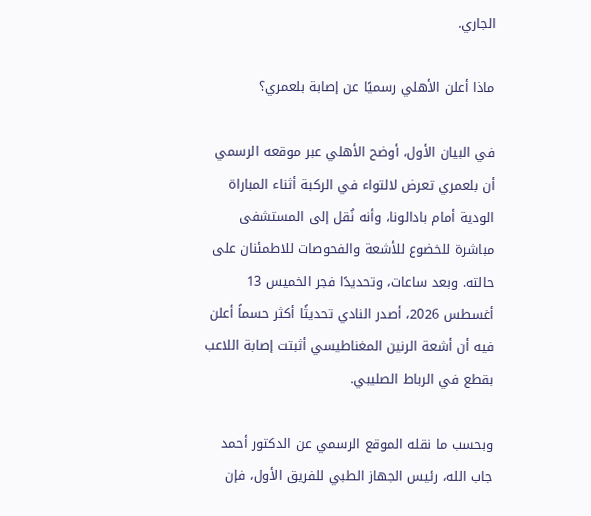الجاري.

ماذا أعلن الأهلي رسميًا عن إصابة بلعمري؟

في البيان الأول، أوضح الأهلي عبر موقعه الرسمي أن بلعمري تعرض لالتواء في الركبة أثناء المباراة الودية أمام بادالونا، وأنه نُقل إلى المستشفى مباشرة للخضوع للأشعة والفحوصات للاطمئنان على حالته. وبعد ساعات، وتحديدًا فجر الخميس 13 أغسطس 2026، أصدر النادي تحديثًا أكثر حسماً أعلن فيه أن أشعة الرنين المغناطيسي أثبتت إصابة اللاعب بقطع في الرباط الصليبي.

وبحسب ما نقله الموقع الرسمي عن الدكتور أحمد جاب الله، رئيس الجهاز الطبي للفريق الأول، فإن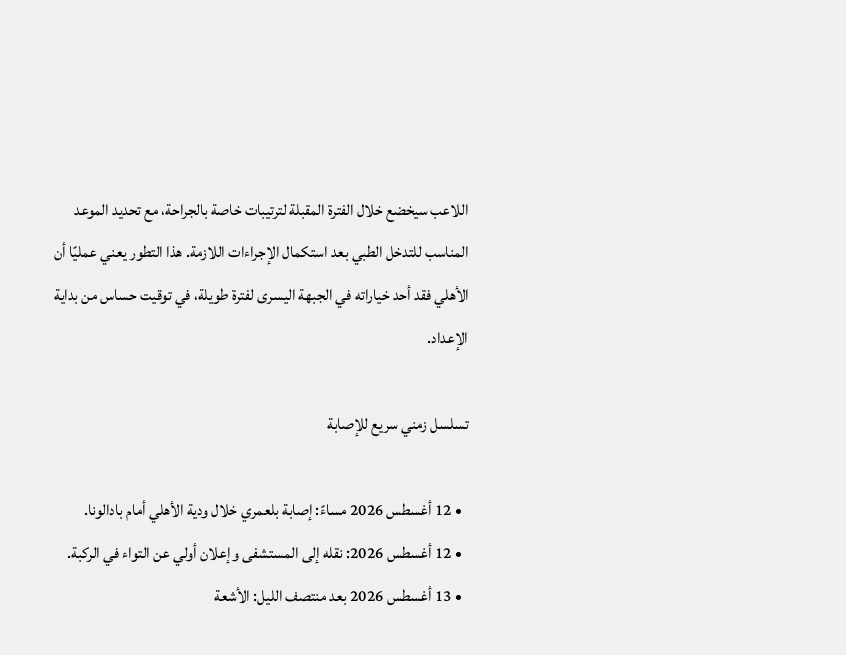اللاعب سيخضع خلال الفترة المقبلة لترتيبات خاصة بالجراحة، مع تحديد الموعد المناسب للتدخل الطبي بعد استكمال الإجراءات اللازمة. هذا التطور يعني عمليًا أن الأهلي فقد أحد خياراته في الجبهة اليسرى لفترة طويلة، في توقيت حساس من بداية الإعداد.

تسلسل زمني سريع للإصابة

  • 12 أغسطس 2026 مساءً: إصابة بلعمري خلال ودية الأهلي أمام بادالونا.
  • 12 أغسطس 2026: نقله إلى المستشفى وإعلان أولي عن التواء في الركبة.
  • 13 أغسطس 2026 بعد منتصف الليل: الأشعة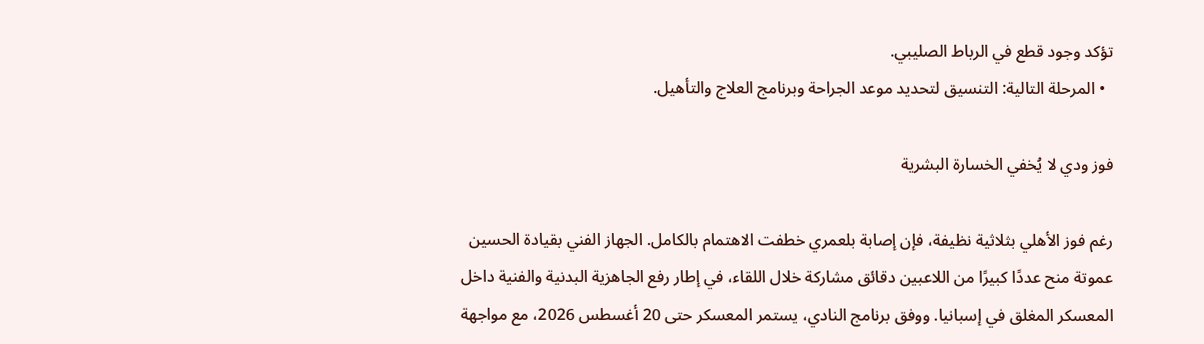تؤكد وجود قطع في الرباط الصليبي.
  • المرحلة التالية: التنسيق لتحديد موعد الجراحة وبرنامج العلاج والتأهيل.

فوز ودي لا يُخفي الخسارة البشرية

رغم فوز الأهلي بثلاثية نظيفة، فإن إصابة بلعمري خطفت الاهتمام بالكامل. الجهاز الفني بقيادة الحسين عموتة منح عددًا كبيرًا من اللاعبين دقائق مشاركة خلال اللقاء، في إطار رفع الجاهزية البدنية والفنية داخل المعسكر المغلق في إسبانيا. ووفق برنامج النادي، يستمر المعسكر حتى 20 أغسطس 2026، مع مواجهة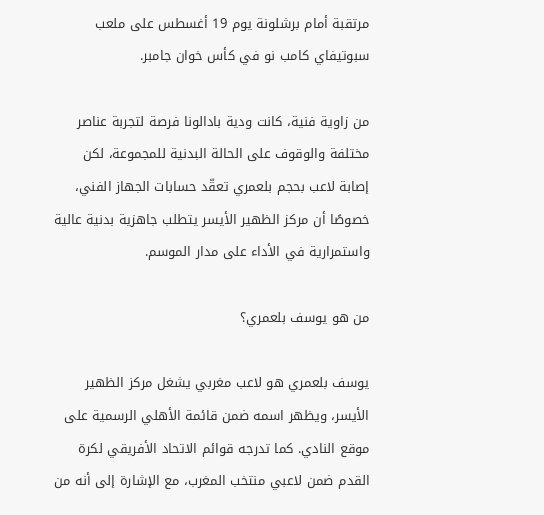مرتقبة أمام برشلونة يوم 19 أغسطس على ملعب سبوتيفاي كامب نو في كأس خوان جامبر.

من زاوية فنية، كانت ودية بادالونا فرصة لتجربة عناصر مختلفة والوقوف على الحالة البدنية للمجموعة، لكن إصابة لاعب بحجم بلعمري تعقّد حسابات الجهاز الفني، خصوصًا أن مركز الظهير الأيسر يتطلب جاهزية بدنية عالية واستمرارية في الأداء على مدار الموسم.

من هو يوسف بلعمري؟

يوسف بلعمري هو لاعب مغربي يشغل مركز الظهير الأيسر، ويظهر اسمه ضمن قائمة الأهلي الرسمية على موقع النادي. كما تدرجه قوائم الاتحاد الأفريقي لكرة القدم ضمن لاعبي منتخب المغرب، مع الإشارة إلى أنه من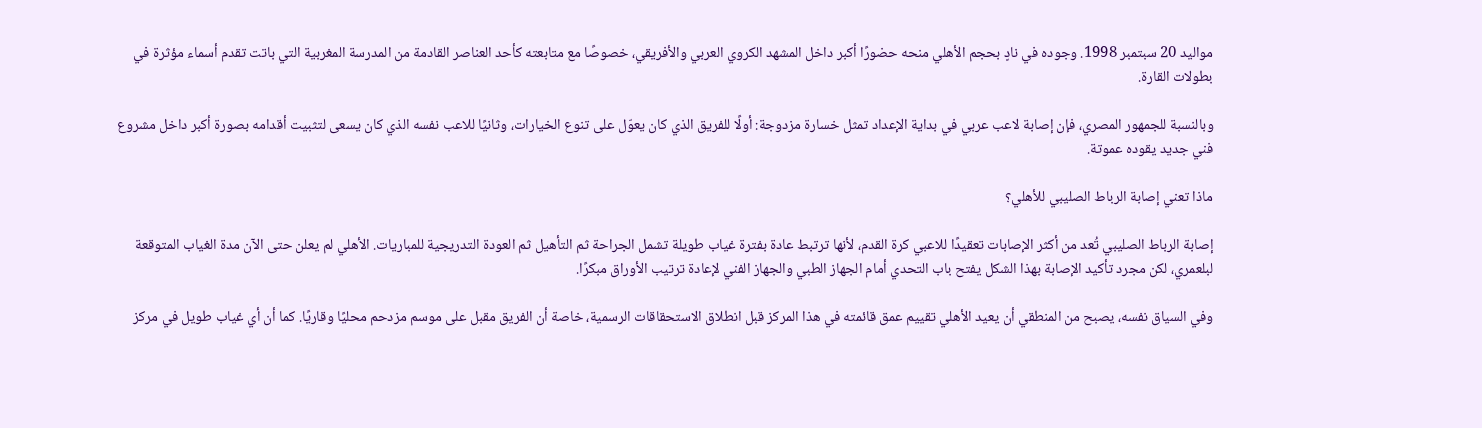مواليد 20 سبتمبر 1998. وجوده في نادٍ بحجم الأهلي منحه حضورًا أكبر داخل المشهد الكروي العربي والأفريقي، خصوصًا مع متابعته كأحد العناصر القادمة من المدرسة المغربية التي باتت تقدم أسماء مؤثرة في بطولات القارة.

وبالنسبة للجمهور المصري، فإن إصابة لاعب عربي في بداية الإعداد تمثل خسارة مزدوجة: أولًا للفريق الذي كان يعوّل على تنوع الخيارات، وثانيًا للاعب نفسه الذي كان يسعى لتثبيت أقدامه بصورة أكبر داخل مشروع فني جديد يقوده عموتة.

ماذا تعني إصابة الرباط الصليبي للأهلي؟

إصابة الرباط الصليبي تُعد من أكثر الإصابات تعقيدًا للاعبي كرة القدم، لأنها ترتبط عادة بفترة غياب طويلة تشمل الجراحة ثم التأهيل ثم العودة التدريجية للمباريات. الأهلي لم يعلن حتى الآن مدة الغياب المتوقعة لبلعمري، لكن مجرد تأكيد الإصابة بهذا الشكل يفتح باب التحدي أمام الجهاز الطبي والجهاز الفني لإعادة ترتيب الأوراق مبكرًا.

وفي السياق نفسه، يصبح من المنطقي أن يعيد الأهلي تقييم عمق قائمته في هذا المركز قبل انطلاق الاستحقاقات الرسمية، خاصة أن الفريق مقبل على موسم مزدحم محليًا وقاريًا. كما أن أي غياب طويل في مركز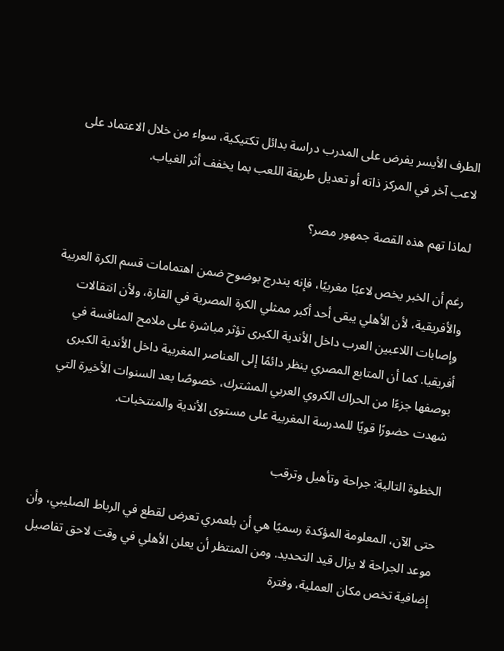الطرف الأيسر يفرض على المدرب دراسة بدائل تكتيكية، سواء من خلال الاعتماد على لاعب آخر في المركز ذاته أو تعديل طريقة اللعب بما يخفف أثر الغياب.

لماذا تهم هذه القصة جمهور مصر؟

رغم أن الخبر يخص لاعبًا مغربيًا، فإنه يندرج بوضوح ضمن اهتمامات قسم الكرة العربية والأفريقية، لأن الأهلي يبقى أحد أكبر ممثلي الكرة المصرية في القارة، ولأن انتقالات وإصابات اللاعبين العرب داخل الأندية الكبرى تؤثر مباشرة على ملامح المنافسة في أفريقيا. كما أن المتابع المصري ينظر دائمًا إلى العناصر المغربية داخل الأندية الكبرى بوصفها جزءًا من الحراك الكروي العربي المشترك، خصوصًا بعد السنوات الأخيرة التي شهدت حضورًا قويًا للمدرسة المغربية على مستوى الأندية والمنتخبات.

الخطوة التالية: جراحة وتأهيل وترقب

حتى الآن، المعلومة المؤكدة رسميًا هي أن بلعمري تعرض لقطع في الرباط الصليبي، وأن موعد الجراحة لا يزال قيد التحديد. ومن المنتظر أن يعلن الأهلي في وقت لاحق تفاصيل إضافية تخص مكان العملية، وفترة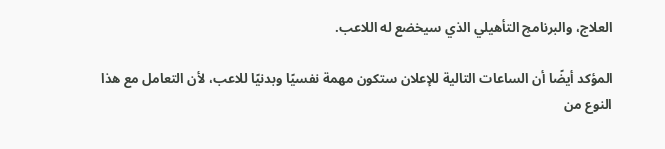العلاج، والبرنامج التأهيلي الذي سيخضع له اللاعب.

المؤكد أيضًا أن الساعات التالية للإعلان ستكون مهمة نفسيًا وبدنيًا للاعب، لأن التعامل مع هذا النوع من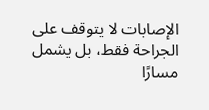الإصابات لا يتوقف على الجراحة فقط، بل يشمل مسارًا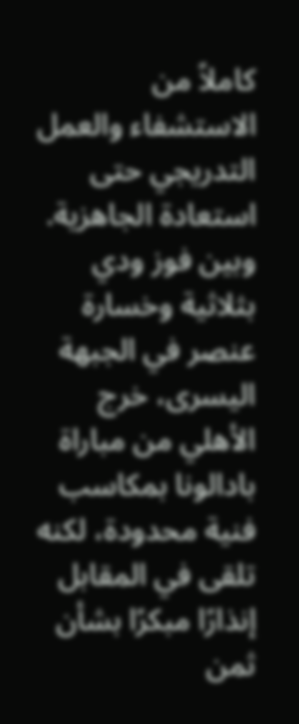كاملاً من الاستشفاء والعمل التدريجي حتى استعادة الجاهزية. وبين فوز ودي بثلاثية وخسارة عنصر في الجبهة اليسرى، خرج الأهلي من مباراة بادالونا بمكاسب فنية محدودة، لكنه تلقى في المقابل إنذارًا مبكرًا بشأن ثمن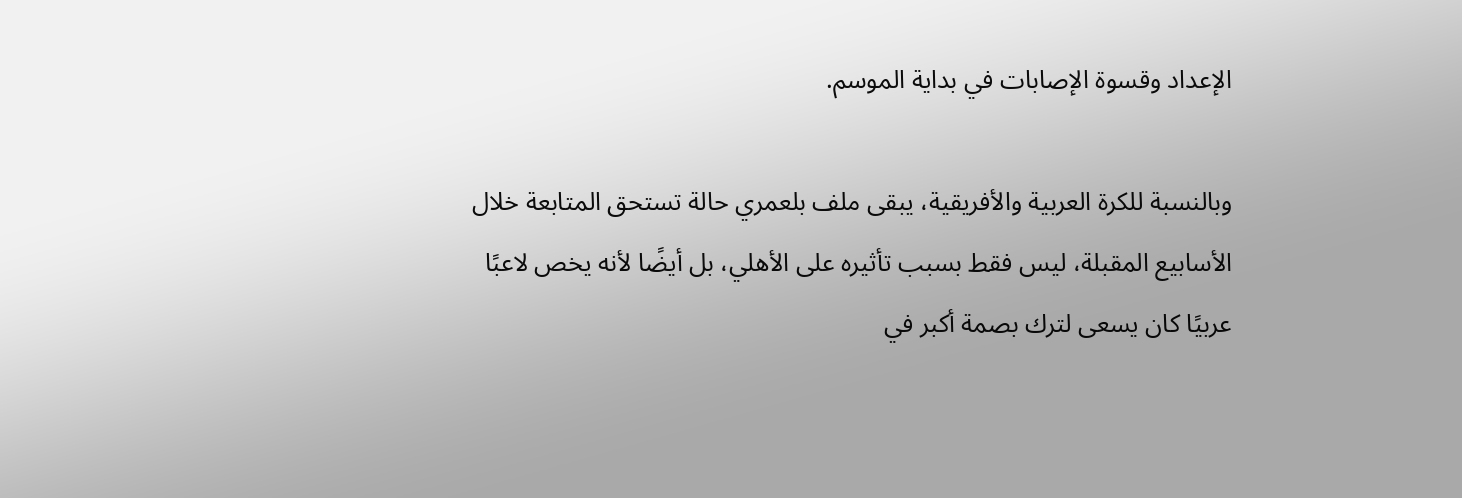الإعداد وقسوة الإصابات في بداية الموسم.

وبالنسبة للكرة العربية والأفريقية، يبقى ملف بلعمري حالة تستحق المتابعة خلال الأسابيع المقبلة، ليس فقط بسبب تأثيره على الأهلي، بل أيضًا لأنه يخص لاعبًا عربيًا كان يسعى لترك بصمة أكبر في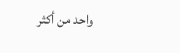واحد من أكثر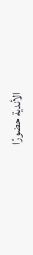الأندية حضورًا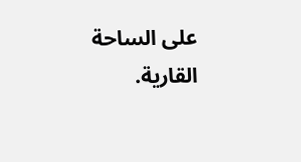على الساحة القارية.